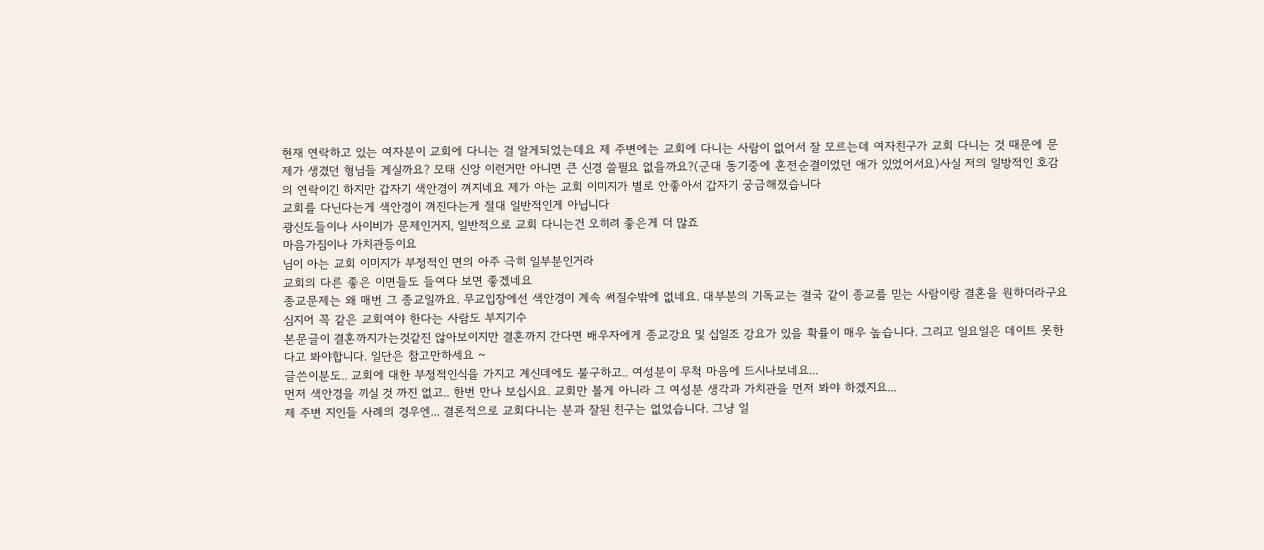현재 연락하고 있는 여자분이 교회에 다니는 걸 알게되었는데요 제 주변에는 교회에 다니는 사람이 없어서 잘 모르는데 여자친구가 교회 다니는 것 때문에 문제가 생겼던 형님들 계실까요? 모태 신앙 이런거만 아니면 큰 신경 쓸필요 없을까요?(군대 동기중에 혼전순결이었던 애가 있었어서요)사실 저의 일방적인 호감의 연락이긴 하지만 갑자기 색안경이 껴지네요 제가 아는 교회 이미지가 별로 안좋아서 갑자기 궁금해졌습니다
교회를 다닌다는게 색안경이 껴진다는게 절대 일반적인게 아닙니다
광신도들이나 사이비가 문제인거지, 일반적으로 교회 다니는건 오히려 좋은게 더 많죠
마음가짐이나 가치관등이요
님이 아는 교회 이미지가 부정적인 면의 아주 극히 일부분인거라
교회의 다른 좋은 이면들도 들여다 보면 좋겠네요
종교문제는 왜 매번 그 종교일까요. 무교입장에선 색안경이 계속 써질수밖에 없네요. 대부분의 기독교는 결국 같이 종교를 믿는 사람이랑 결혼을 원하더라구요 심지어 꼭 같은 교회여야 한다는 사람도 부지기수
본문글이 결혼까지가는것같진 않아보이지만 결혼까지 간다면 배우자에게 종교강요 및 십일조 강요가 있을 확률이 매우 높습니다. 그리고 일요일은 데이트 못한다고 봐야합니다. 일단은 참고만하세요 ~
글쓴이분도.. 교회에 대한 부정적인식을 가지고 계신데에도 불구하고.. 여성분이 무척 마음에 드시나보네요...
먼저 색안경을 끼실 것 까진 없고.. 한번 만나 보십시요. 교회만 볼게 아니라 그 여성분 생각과 가치관을 먼저 봐야 하겠지요...
제 주변 지인들 사례의 경우엔... 결론적으로 교회다니는 분과 잘된 친구는 없었습니다. 그냥 일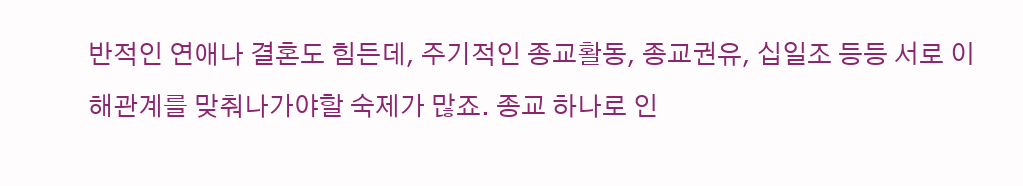반적인 연애나 결혼도 힘든데, 주기적인 종교활동, 종교권유, 십일조 등등 서로 이해관계를 맞춰나가야할 숙제가 많죠. 종교 하나로 인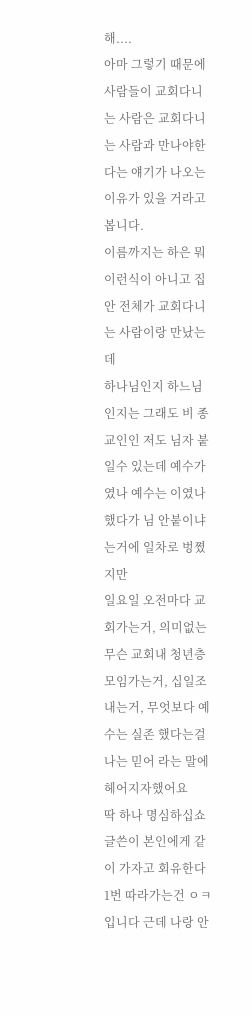해....
아마 그렇기 때문에 사람들이 교회다니는 사람은 교회다니는 사람과 만나야한다는 얘기가 나오는 이유가 있을 거라고 봅니다.
이름까지는 하은 뭐 이런식이 아니고 집안 전체가 교회다니는 사람이랑 만났는데
하나님인지 하느님인지는 그래도 비 종교인인 저도 님자 붙일수 있는데 예수가 였나 예수는 이였나 했다가 님 안붙이냐는거에 일차로 벙쪘지만
일요일 오전마다 교회가는거, 의미없는 무슨 교회내 청년층 모임가는거, 십일조 내는거, 무엇보다 예수는 실존 했다는걸 나는 믿어 라는 말에 헤어지자했어요
딱 하나 명심하십쇼 글쓴이 본인에게 같이 가자고 회유한다 1번 따라가는건 ㅇㅋ입니다 근데 나랑 안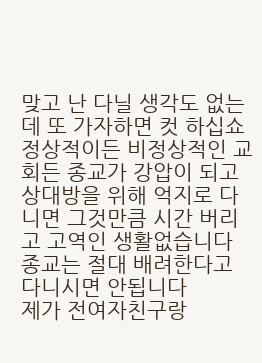맞고 난 다닐 생각도 없는데 또 가자하면 컷 하십쇼 정상적이든 비정상적인 교회든 종교가 강압이 되고 상대방을 위해 억지로 다니면 그것만큼 시간 버리고 고역인 생활없습니다 종교는 절대 배려한다고 다니시면 안됩니다
제가 전여자친구랑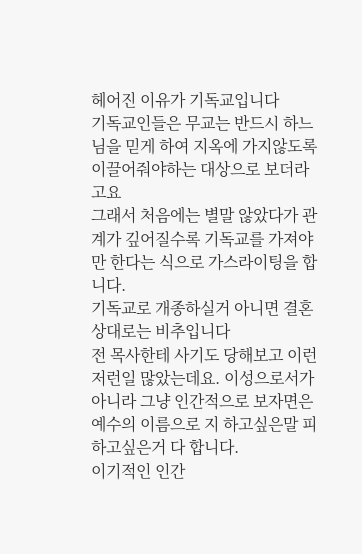헤어진 이유가 기독교입니다
기독교인들은 무교는 반드시 하느님을 믿게 하여 지옥에 가지않도록 이끌어줘야하는 대상으로 보더라고요
그래서 처음에는 별말 않았다가 관계가 깊어질수록 기독교를 가져야만 한다는 식으로 가스라이팅을 합니다.
기독교로 개종하실거 아니면 결혼상대로는 비추입니다
전 목사한테 사기도 당해보고 이런저런일 많았는데요. 이성으로서가 아니라 그냥 인간적으로 보자면은 예수의 이름으로 지 하고싶은말 피하고싶은거 다 합니다.
이기적인 인간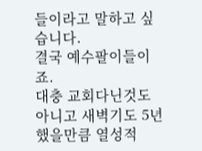들이라고 말하고 싶습니다.
결국 예수팔이들이죠.
대충 교회다닌것도 아니고 새벽기도 5년했을만큼 열성적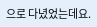으로 다녔었는데요.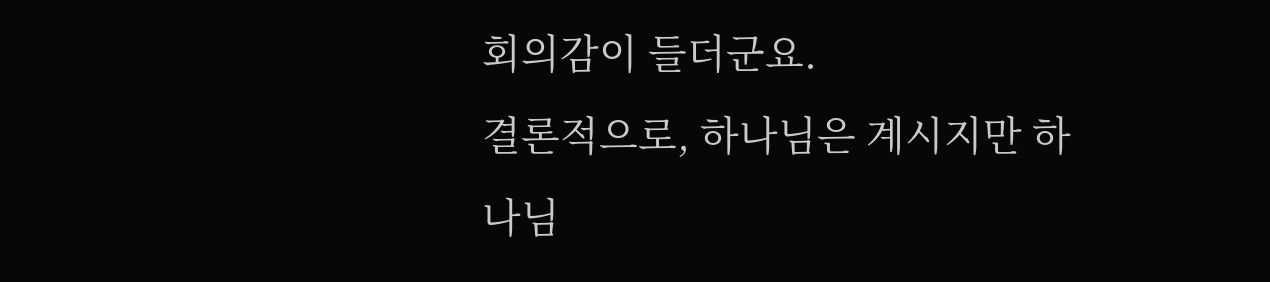회의감이 들더군요.
결론적으로, 하나님은 계시지만 하나님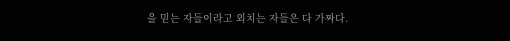을 믿는 자들이라고 외치는 자들은 다 가짜다.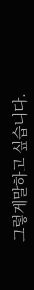그렇게말하고 싶습니다.